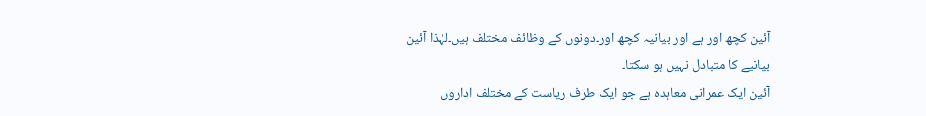آئین کچھ اور ہے اور بیانیہ کچھ اور۔دونوں کے وظائف مختلف ہیں۔لہٰذا آئین بیانیے کا متبادل نہیں ہو سکتا۔
آئین ایک عمرانی معاہدہ ہے جو ایک طرف ریاست کے مختلف اداروں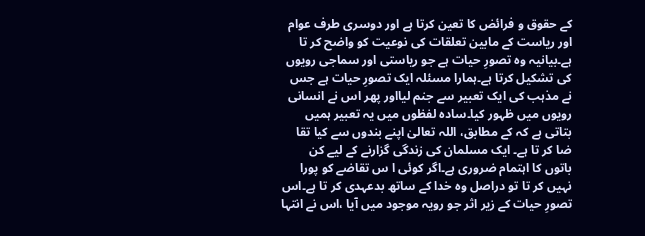کے حقوق و فرائض کا تعین کرتا ہے اور دوسری طرف عوام اور ریاست کے مابین تعلقات کی نوعیت کو واضح کر تا ہے۔بیانیہ وہ تصورِ حیات ہے جو ریاستی اور سماجی رویوں کی تشکیل کرتا ہے۔ہمارا مسئلہ ایک تصورِ حیات ہے جس نے مذہب کی ایک تعبیر سے جنم لیااور پھر اس نے انسانی رویوں میں ظہور کیا۔سادہ لفظوں میں یہ تعبیر ہمیں بتاتی ہے کہ کے مطابق، اللہ تعالیٰ اپنے بندوں سے کیا تقا ضا کر تا ہے۔ ایک مسلمان کی زندگی گزارنے کے لیے کن باتوں کا اہتمام ضروری ہے۔اگر کوئی ا س تقاضے کو پورا نہیں کر تا تو دراصل وہ خدا کے ساتھ بدعہدی کر تا ہے۔اس تصورِ حیات کے زیر اثر جو رویہ موجود میں آیا ،اس نے انتہا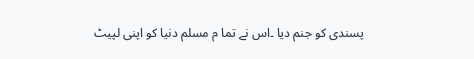پسندی کو جنم دیا ۔اس نے تما م مسلم دنیا کو اپنی لپیٹ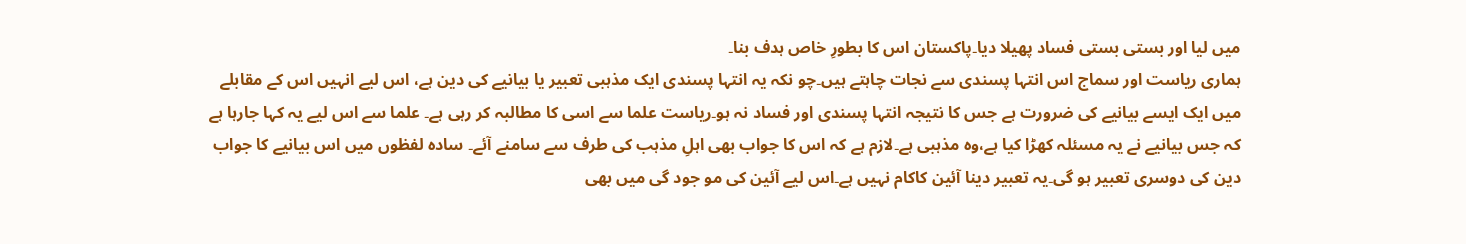میں لیا اور بستی بستی فساد پھیلا دیا۔پاکستان اس کا بطورِ خاص ہدف بنا۔
ہماری ریاست اور سماج اس انتہا پسندی سے نجات چاہتے ہیں۔چو نکہ یہ انتہا پسندی ایک مذہبی تعبیر یا بیانیے کی دین ہے، اس لیے انہیں اس کے مقابلے میں ایک ایسے بیانیے کی ضرورت ہے جس کا نتیجہ انتہا پسندی اور فساد نہ ہو۔ریاست علما سے اسی کا مطالبہ کر رہی ہے۔ علما سے اس لیے یہ کہا جارہا ہے کہ جس بیانیے نے یہ مسئلہ کھڑا کیا ہے،وہ مذہبی ہے۔لازم ہے کہ اس کا جواب بھی اہلِ مذہب کی طرف سے سامنے آئے۔ سادہ لفظوں میں اس بیانیے کا جواب دین کی دوسری تعبیر ہو گی۔یہ تعبیر دینا آئین کاکام نہیں ہے۔اس لیے آئین کی مو جود گی میں بھی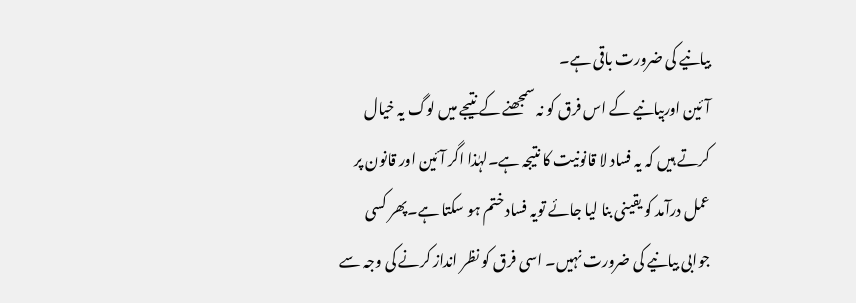بیانیے کی ضرورت باقی ہے۔
آئین اوربیانیے کے اس فرق کو نہ سمجھنے کے نتیجے میں لوگ یہ خیال کرتے ہیں کہ یہ فساد لا قانونیت کا نتیجہ ہے۔لہٰذا اگر آئین اور قانون پر عمل درآمد کو یقینی بنا لیا جائے تویہ فساد ختم ہو سکتا ہے۔پھر کسی جوابی بیانیے کی ضرورت نہیں۔ اسی فرق کو نظر انداز کرنے کی وجہ سے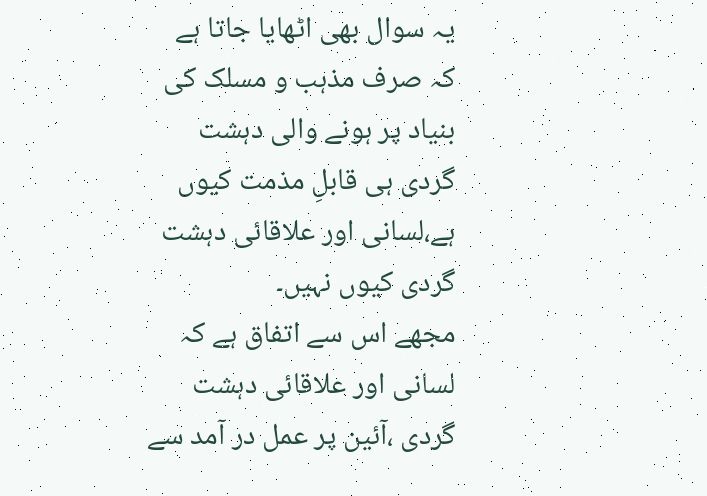یہ سوال بھی اٹھایا جاتا ہے کہ صرف مذہب و مسلک کی بنیاد پر ہونے والی دہشت گردی ہی قابلِ مذمت کیوں ہے،لسانی اور علاقائی دہشت گردی کیوں نہیں۔
مجھے اس سے اتفاق ہے کہ لسانی اور علاقائی دہشت گردی ،آئین پر عمل در آمد سے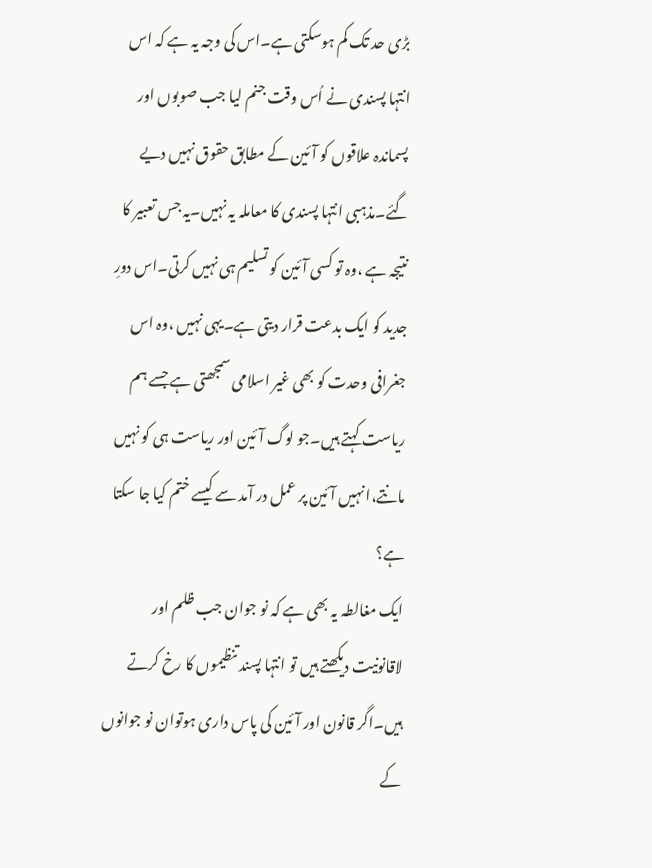بڑی حد تک کم ہوسکتی ہے۔اس کی وجہ یہ ہے کہ اس انتہا پسندی نے اُس وقت جنم لیا جب صوبوں اور پسماندہ علاقوں کو آئین کے مطابق حقوق نہیں دیے گئے۔مذہبی انتہا پسندی کا معاملہ یہ نہیں۔یہ جس تعبیر کا نتیجہ ہے ،وہ تو کسی آئین کو تسلیم ہی نہیں کرتی۔اس دورِ جدید کو ایک بدعت قرار دیتی ہے۔یہی نہیں ،وہ اس جغرافی وحدت کو بھی غیر اسلامی سمجھتی ہے جسے ہم ریاست کہتے ہیں۔جو لوگ آئین اور ریاست ہی کو نہیں مانتے،ا نہیں آئین پر عمل در آمد سے کیسے ختم کیا جا سکتا ہے؟
ایک مغالطہ یہ بھی ہے کہ نو جوان جب ظلم اور لاقانونیت دیکھتے ہیں تو انتہا پسند تنظیموں کا رخ کرتے ہیں۔اگر قانون اور آئین کی پاس داری ہوتوان نو جوانوں کے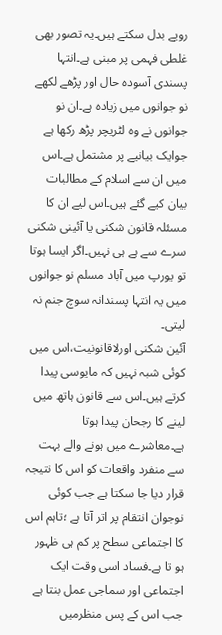رویے بدل سکتے ہیں۔یہ تصور بھی غلطی فہمی پر مبنی ہے۔انتہا پسندی آسودہ حال اور پڑھے لکھے نو جوانوں میں زیادہ ہے۔ان نو جوانوں نے وہ لٹریچر پڑھ رکھا ہے جوایک بیانیے پر مشتمل ہے۔اس میں ان سے اسلام کے مطالبات بیان کیے گئے ہیں۔اس لیے ان کا مسئلہ قانون شکنی یا آئینی شکنی سرے سے ہے ہی نہیں۔اگر ایسا ہوتا تو یورپ میں آباد مسلم نو جوانوں میں یہ انتہا پسندانہ سوچ جنم نہ لیتی۔
آئین شکنی اورلاقانونیت،اس میں کوئی شبہ نہیں کہ مایوسی پیدا کرتے ہیں۔اس سے قانون ہاتھ میں لینے کا رجحان پیدا ہوتا ہے۔معاشرے میں ہونے والے بہت سے منفرد واقعات کو اس کا نتیجہ قرار دیا جا سکتا ہے جب کوئی نوجوان انتقام پر اتر آتا ہے ؛تاہم اس کا اجتماعی سطح پر کم ہی ظہور ہو تا ہے۔فساد اسی وقت ایک اجتماعی اور سماجی عمل بنتا ہے جب اس کے پس منظرمیں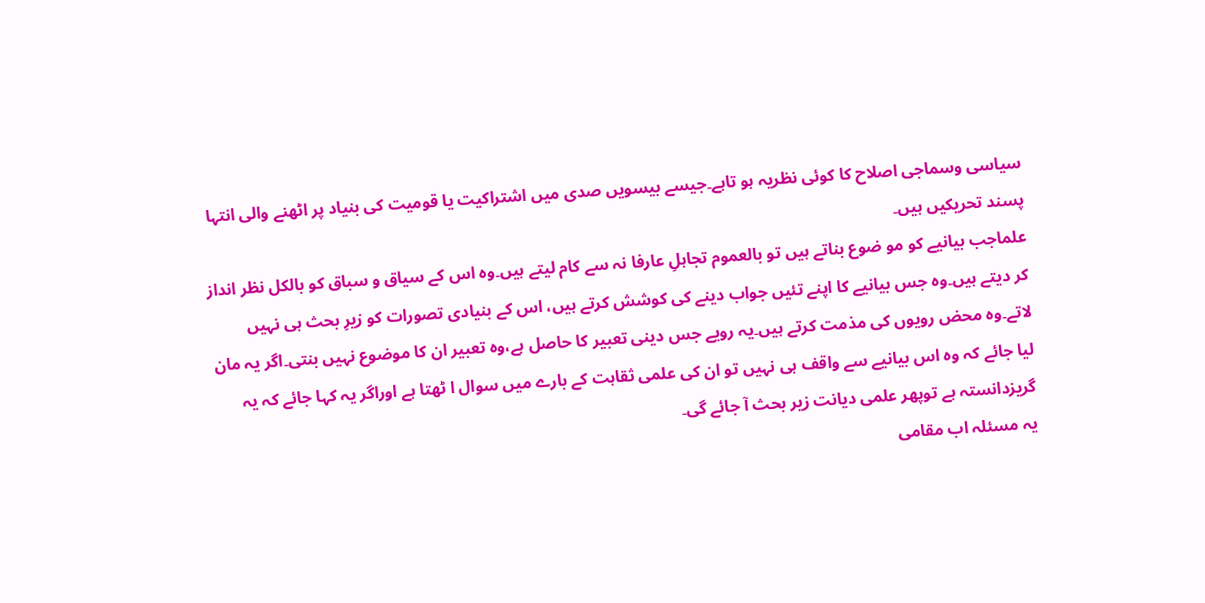سیاسی وسماجی اصلاح کا کوئی نظریہ ہو تاہے۔جیسے بیسویں صدی میں اشتراکیت یا قومیت کی بنیاد پر اٹھنے والی انتہا پسند تحریکیں ہیں۔
علماجب بیانیے کو مو ضوع بناتے ہیں تو بالعموم تجاہلِ عارفا نہ سے کام لیتے ہیں۔وہ اس کے سیاق و سباق کو بالکل نظر انداز کر دیتے ہیں۔وہ جس بیانیے کا اپنے تئیں جواب دینے کی کوشش کرتے ہیں، اس کے بنیادی تصورات کو زیرِ بحث ہی نہیں لاتے۔وہ محض رویوں کی مذمت کرتے ہیں۔یہ رویے جس دینی تعبیر کا حاصل ہے،وہ تعبیر ان کا موضوع نہیں بنتی۔اگر یہ مان لیا جائے کہ وہ اس بیانیے سے واقف ہی نہیں تو ان کی علمی ثقاہت کے بارے میں سوال ا ٹھتا ہے اوراگر یہ کہا جائے کہ یہ گریزدانستہ ہے توپھر علمی دیانت زیر بحث آ جائے گی۔
یہ مسئلہ اب مقامی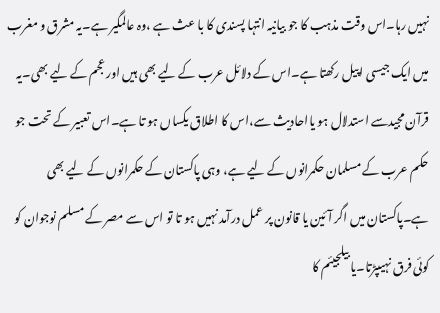نہیں رہا۔اس وقت مذہب کا جو بیانیہ انتہا پسندی کا با عث ہے ،وہ عالمگیر ہے۔یہ مشرق و مغرب میں ایک جیسی اپیل رکھتا ہے۔اس کے دلائل عرب کے لیے بھی ہیں اور عجم کے لیے بھی۔یہ قرآن مجیدسے استدلال ہو یااحادیث سے،اس کا اطلاق یکساں ہو تا ہے۔اس تعبیر کے تحت جو حکم عرب کے مسلمان حکمرانوں کے لیے ہے، وہی پاکستان کے حکمرانوں کے لیے بھی ہے۔پاکستان میں اگر آئین یا قانون پر عمل درآمد نہیں ہو تا تو اس سے مصر کے مسلم نوجوان کو کوئی فرق نہیںپڑتا۔یا بیلجیئم کا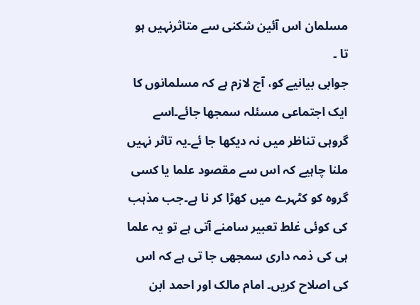مسلمان اس آئین شکنی سے متاثرنہیں ہو تا ۔
جوابی بیانیے کو، آج لازم ہے کہ مسلمانوں کا ایک اجتماعی مسئلہ سمجھا جائے۔اسے گروہی تناظر میں نہ دیکھا جا ئے۔یہ تاثر نہیں ملنا چاہیے کہ اس سے مقصود علما یا کسی گروہ کو کٹہرے میں کھڑا کر نا ہے۔جب مذہب کی کوئی غلط تعبیر سامنے آتی ہے تو یہ علما ہی کی ذمہ داری سمجھی جا تی ہے کہ اس کی اصلاح کریں۔ امام مالک اور احمد ابن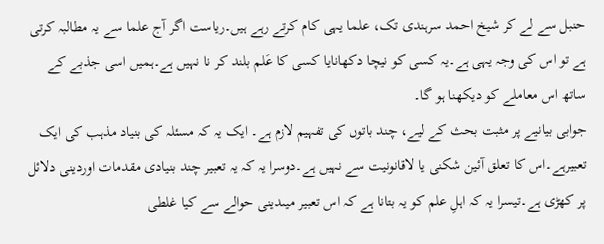حنبل سے لے کر شیخ احمد سرہندی تک، علما یہی کام کرتے رہے ہیں۔ریاست اگر آج علما سے یہ مطالبہ کرتی ہے تو اس کی وجہ یہی ہے۔یہ کسی کو نیچا دکھانایا کسی کا عَلم بلند کر نا نہیں ہے۔ہمیں اسی جذبے کے ساتھ اس معاملے کو دیکھنا ہو گا۔
جوابی بیانیے پر مثبت بحث کے لیے، چند باتوں کی تفہیم لازم ہے۔ ایک یہ کہ مسئلہ کی بنیاد مذہب کی ایک تعبیرہے۔اس کا تعلق آئین شکنی یا لاقانونیت سے نہیں ہے۔دوسرا یہ کہ یہ تعبیر چند بنیادی مقدمات اوردینی دلائل پر کھڑی ہے۔تیسرا یہ کہ اہلِ علم کو یہ بتانا ہے کہ اس تعبیر میںدینی حوالے سے کیا غلطی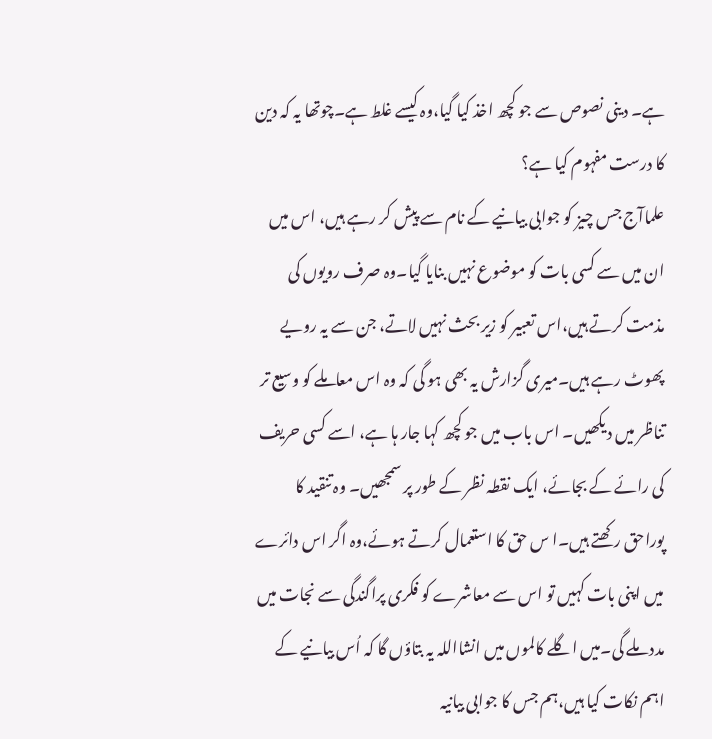ہے۔ دینی نصوص سے جو کچھ اخذ کیا گیا،وہ کیسے غلط ہے۔چوتھا یہ کہ دین کا درست مفہوم کیا ہے؟
علماآج جس چیز کو جوابی بیانیے کے نام سے پیش کر رہے ہیں، اس میں ان میں سے کسی بات کو موضوع نہیں بنایا گیا۔وہ صرف رویوں کی مذمت کرتے ہیں،اس تعبیر کو زیر بحث نہیں لاتے، جن سے یہ رویے پھوٹ رہے ہیں۔میری گزارش یہ بھی ہو گی کہ وہ اس معاملے کو وسیع تر تناظر میں دیکھیں۔ اس باب میں جو کچھ کہا جار ہا ہے، اسے کسی حریف کی رائے کے بجائے، ایک نقطہ نظر کے طور پر سمجھیں۔ وہ تنقید کا پوراحق رکھتے ہیں۔ا س حق کا استعمال کرتے ہوئے،وہ اگر اس دائرے میں اپنی بات کہیں تو اس سے معاشرے کو فکری پراگندگی سے نجات میں مدد ملے گی۔میں اگلے کالموں میں انشااللہ یہ بتاؤں گا کہ اُس بیانیے کے اہم نکات کیا ہیں،ہم جس کا جوابی بیانیہ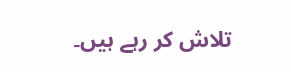تلاش کر رہے ہیں۔